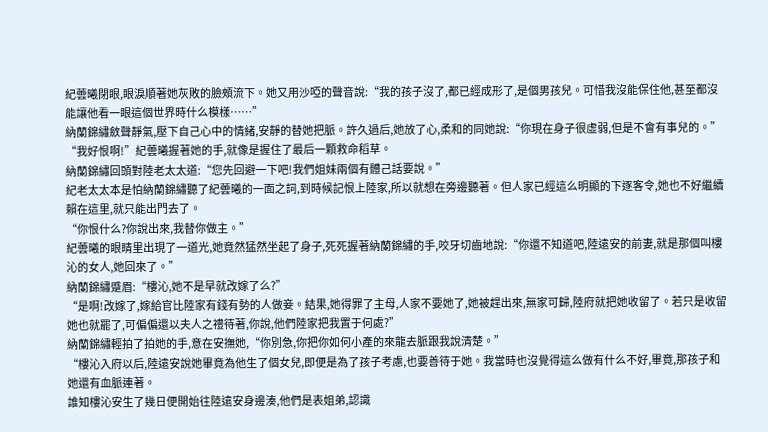紀蕓曦閉眼,眼淚順著她灰敗的臉頰流下。她又用沙啞的聲音說:“我的孩子沒了,都已經成形了,是個男孩兒。可惜我沒能保住他,甚至都沒能讓他看一眼這個世界時什么模樣……”
納蘭錦繡斂聲靜氣,壓下自己心中的情緒,安靜的替她把脈。許久過后,她放了心,柔和的同她說:“你現在身子很虛弱,但是不會有事兒的。”
“我好恨啊!”紀蕓曦握著她的手,就像是握住了最后一顆救命稻草。
納蘭錦繡回頭對陸老太太道:“您先回避一下吧!我們姐妹兩個有體己話要說。”
紀老太太本是怕納蘭錦繡聽了紀蕓曦的一面之詞,到時候記恨上陸家,所以就想在旁邊聽著。但人家已經這么明顯的下逐客令,她也不好繼續賴在這里,就只能出門去了。
“你恨什么?你說出來,我替你做主。”
紀蕓曦的眼睛里出現了一道光,她竟然猛然坐起了身子,死死握著納蘭錦繡的手,咬牙切齒地說:“你還不知道吧,陸遠安的前妻,就是那個叫樓沁的女人,她回來了。”
納蘭錦繡蹙眉:“樓沁,她不是早就改嫁了么?”
“是啊!改嫁了,嫁給官比陸家有錢有勢的人做妾。結果,她得罪了主母,人家不要她了,她被趕出來,無家可歸,陸府就把她收留了。若只是收留她也就罷了,可偏偏還以夫人之禮待著,你說,他們陸家把我置于何處?”
納蘭錦繡輕拍了拍她的手,意在安撫她,“你別急,你把你如何小產的來龍去脈跟我說清楚。”
“樓沁入府以后,陸遠安說她畢竟為他生了個女兒,即便是為了孩子考慮,也要善待于她。我當時也沒覺得這么做有什么不好,畢竟,那孩子和她還有血脈連著。
誰知樓沁安生了幾日便開始往陸遠安身邊湊,他們是表姐弟,認識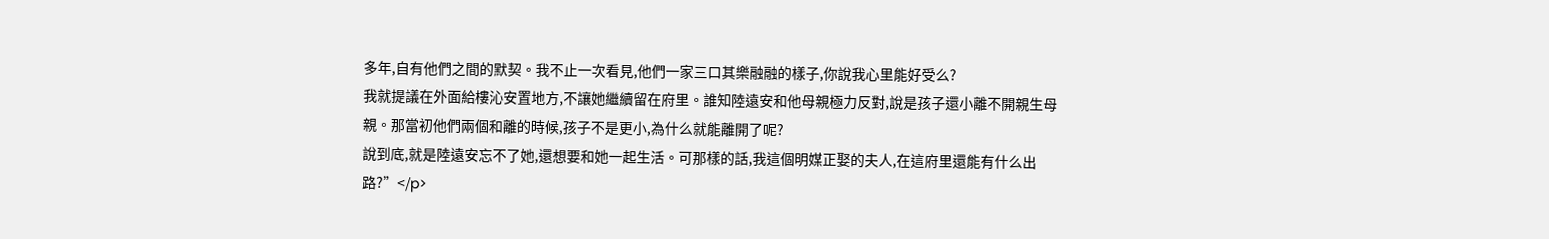多年,自有他們之間的默契。我不止一次看見,他們一家三口其樂融融的樣子,你說我心里能好受么?
我就提議在外面給樓沁安置地方,不讓她繼續留在府里。誰知陸遠安和他母親極力反對,說是孩子還小離不開親生母親。那當初他們兩個和離的時候,孩子不是更小,為什么就能離開了呢?
說到底,就是陸遠安忘不了她,還想要和她一起生活。可那樣的話,我這個明媒正娶的夫人,在這府里還能有什么出路?”</p>